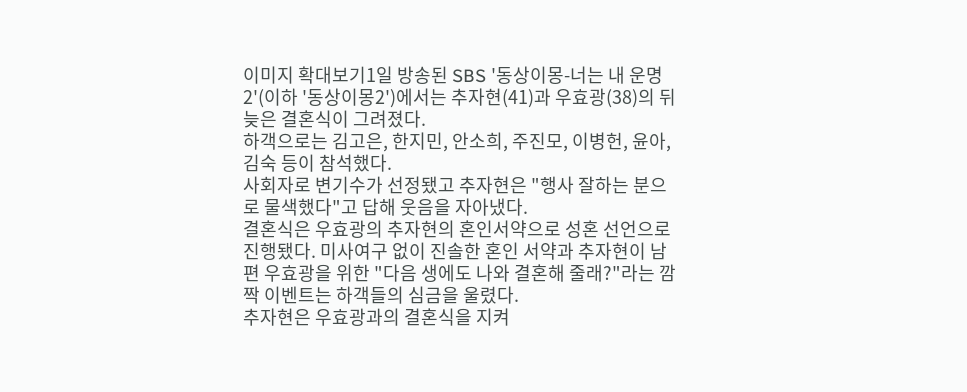이미지 확대보기1일 방송된 SBS '동상이몽-너는 내 운명 2'(이하 '동상이몽2')에서는 추자현(41)과 우효광(38)의 뒤늦은 결혼식이 그려졌다.
하객으로는 김고은, 한지민, 안소희, 주진모, 이병헌, 윤아, 김숙 등이 참석했다.
사회자로 변기수가 선정됐고 추자현은 "행사 잘하는 분으로 물색했다"고 답해 웃음을 자아냈다.
결혼식은 우효광의 추자현의 혼인서약으로 성혼 선언으로 진행됐다. 미사여구 없이 진솔한 혼인 서약과 추자현이 남편 우효광을 위한 "다음 생에도 나와 결혼해 줄래?"라는 깜짝 이벤트는 하객들의 심금을 울렸다.
추자현은 우효광과의 결혼식을 지켜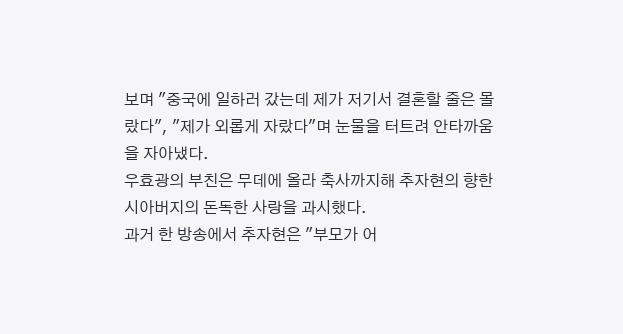보며 "중국에 일하러 갔는데 제가 저기서 결혼할 줄은 몰랐다", "제가 외롭게 자랐다"며 눈물을 터트려 안타까움을 자아냈다.
우효광의 부친은 무데에 올라 축사까지해 추자현의 향한 시아버지의 돈독한 사랑을 과시했다.
과거 한 방송에서 추자현은 "부모가 어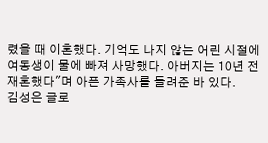렸을 때 이혼했다. 기억도 나지 않는 어린 시절에 여동생이 물에 빠져 사망했다. 아버지는 10년 전 재혼했다"며 아픈 가족사를 들려준 바 있다.
김성은 글로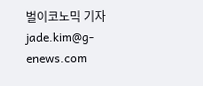벌이코노믹 기자 jade.kim@g-enews.com